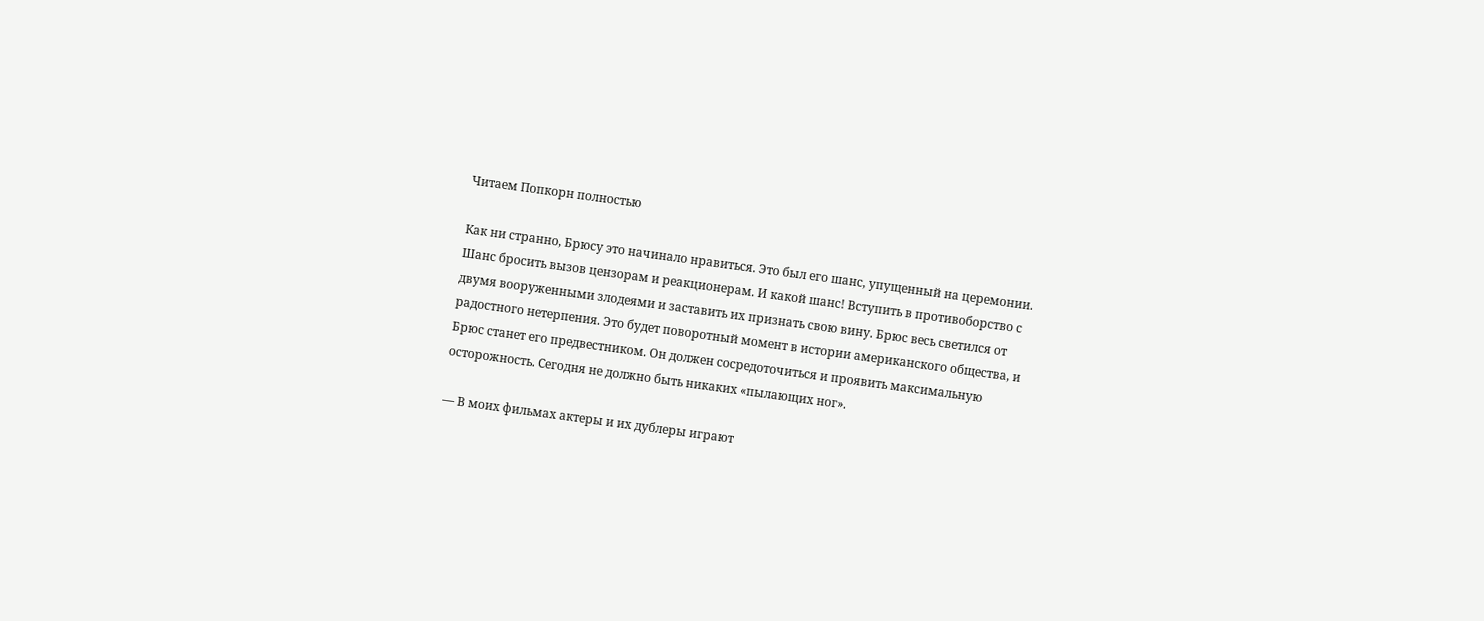Читаем Попкорн полностью

Как ни странно, Брюсу это начинало нравиться. Это был его шанс, упущенный на церемонии. Шанс бросить вызов цензорам и реакционерам. И какой шанс! Вступить в противоборство с двумя вооруженными злодеями и заставить их признать свою вину. Брюс весь светился от радостного нетерпения. Это будет поворотный момент в истории американского общества, и Брюс станет его предвестником. Он должен сосредоточиться и проявить максимальную осторожность. Сегодня не должно быть никаких «пылающих ног».

— В моих фильмах актеры и их дублеры играют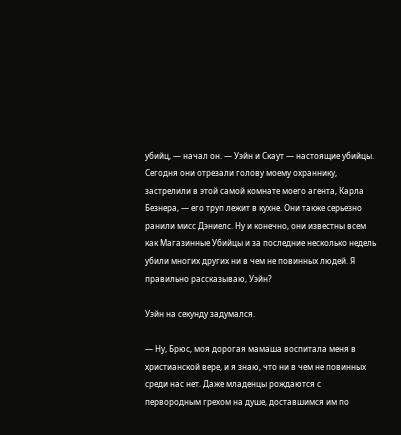убийц, — начал он. — Уэйн и Скаут — настоящие убийцы. Сегодня они отрезали голову моему охраннику, застрелили в этой самой комнате моего агента, Карла Безнера, — его труп лежит в кухне. Они также серьезно ранили мисс Дэниелс. Ну и конечно, они известны всем как Магазинные Убийцы и за последние несколько недель убили многих других ни в чем не повинных людей. Я правильно рассказываю, Уэйн?

Уэйн на секунду задумался.

— Ну, Брюс, моя дорогая мамаша воспитала меня в христианской вере, и я знаю, что ни в чем не повинных среди нас нет. Даже младенцы рождаются с первородным грехом на душе, доставшимся им по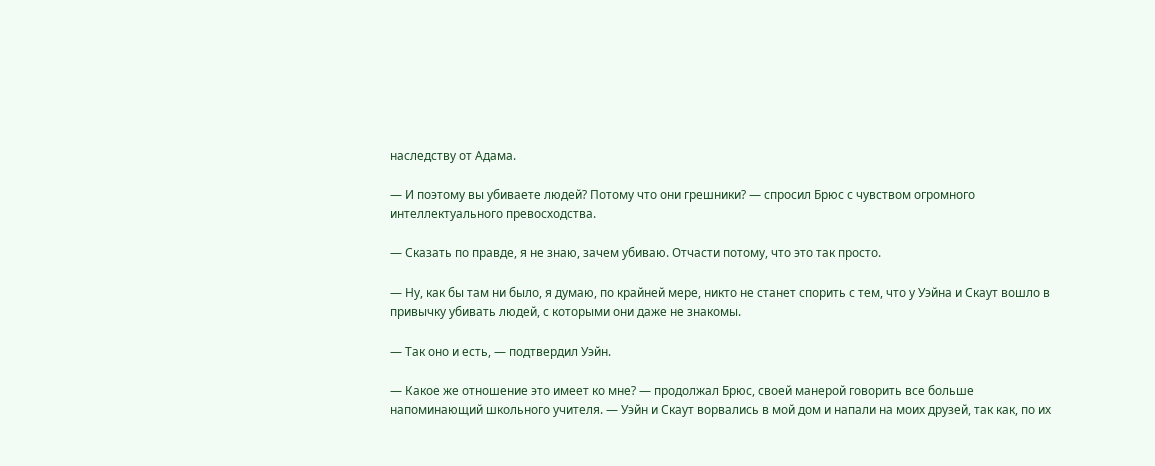наследству от Адама.

— И поэтому вы убиваете людей? Потому что они грешники? — спросил Брюс с чувством огромного интеллектуального превосходства.

— Сказать по правде, я не знаю, зачем убиваю. Отчасти потому, что это так просто.

— Ну, как бы там ни было, я думаю, по крайней мере, никто не станет спорить с тем, что у Уэйна и Скаут вошло в привычку убивать людей, с которыми они даже не знакомы.

— Так оно и есть, — подтвердил Уэйн.

— Какое же отношение это имеет ко мне? — продолжал Брюс, своей манерой говорить все больше напоминающий школьного учителя. — Уэйн и Скаут ворвались в мой дом и напали на моих друзей, так как, по их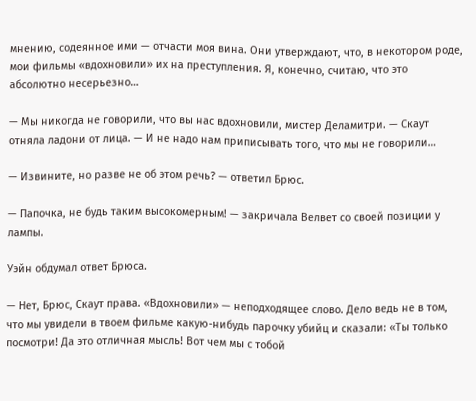мнению, содеянное ими — отчасти моя вина. Они утверждают, что, в некотором роде, мои фильмы «вдохновили» их на преступления. Я, конечно, считаю, что это абсолютно несерьезно…

— Мы никогда не говорили, что вы нас вдохновили, мистер Деламитри. — Скаут отняла ладони от лица. — И не надо нам приписывать того, что мы не говорили…

— Извините, но разве не об этом речь? — ответил Брюс.

— Папочка, не будь таким высокомерным! — закричала Велвет со своей позиции у лампы.

Уэйн обдумал ответ Брюса.

— Нет, Брюс, Скаут права. «Вдохновили» — неподходящее слово. Дело ведь не в том, что мы увидели в твоем фильме какую-нибудь парочку убийц и сказали: «Ты только посмотри! Да это отличная мысль! Вот чем мы с тобой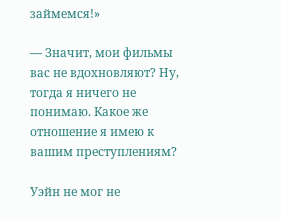займемся!»

— Значит, мои фильмы вас не вдохновляют? Ну, тогда я ничего не понимаю. Какое же отношение я имею к вашим преступлениям?

Уэйн не мог не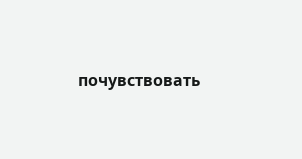почувствовать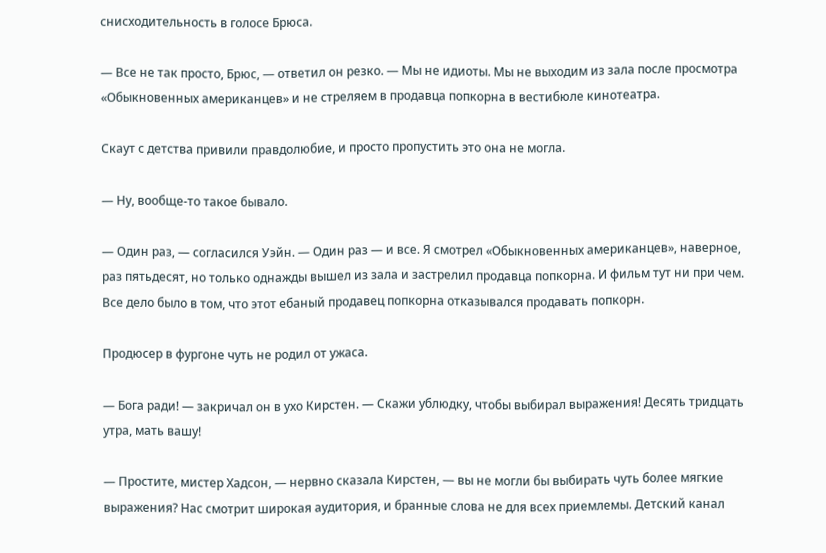снисходительность в голосе Брюса.

— Все не так просто, Брюс, — ответил он резко. — Мы не идиоты. Мы не выходим из зала после просмотра «Обыкновенных американцев» и не стреляем в продавца попкорна в вестибюле кинотеатра.

Скаут с детства привили правдолюбие, и просто пропустить это она не могла.

— Ну, вообще-то такое бывало.

— Один раз, — согласился Уэйн. — Один раз — и все. Я смотрел «Обыкновенных американцев», наверное, раз пятьдесят, но только однажды вышел из зала и застрелил продавца попкорна. И фильм тут ни при чем. Все дело было в том, что этот ебаный продавец попкорна отказывался продавать попкорн.

Продюсер в фургоне чуть не родил от ужаса.

— Бога ради! — закричал он в ухо Кирстен. — Скажи ублюдку, чтобы выбирал выражения! Десять тридцать утра, мать вашу!

— Простите, мистер Хадсон, — нервно сказала Кирстен, — вы не могли бы выбирать чуть более мягкие выражения? Нас смотрит широкая аудитория, и бранные слова не для всех приемлемы. Детский канал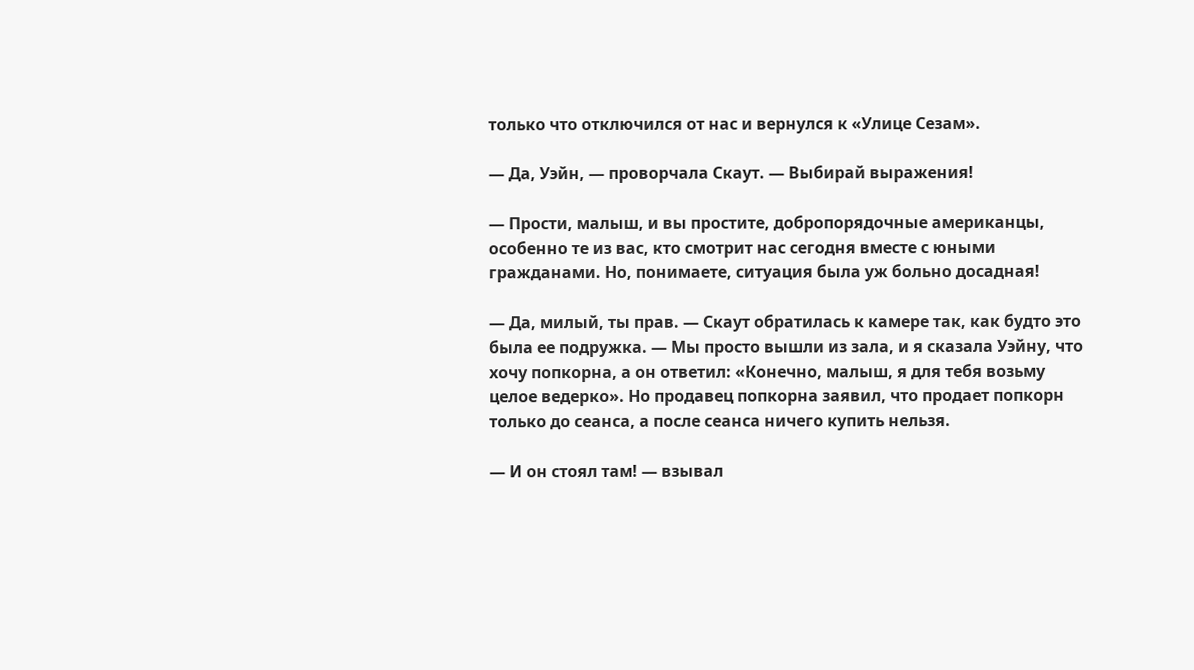только что отключился от нас и вернулся к «Улице Сезам».

— Да, Уэйн, — проворчала Скаут. — Выбирай выражения!

— Прости, малыш, и вы простите, добропорядочные американцы, особенно те из вас, кто смотрит нас сегодня вместе с юными гражданами. Но, понимаете, ситуация была уж больно досадная!

— Да, милый, ты прав. — Скаут обратилась к камере так, как будто это была ее подружка. — Мы просто вышли из зала, и я сказала Уэйну, что хочу попкорна, а он ответил: «Конечно, малыш, я для тебя возьму целое ведерко». Но продавец попкорна заявил, что продает попкорн только до сеанса, а после сеанса ничего купить нельзя.

— И он стоял там! — взывал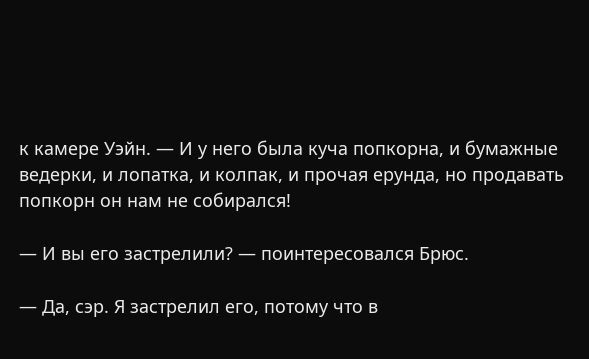к камере Уэйн. — И у него была куча попкорна, и бумажные ведерки, и лопатка, и колпак, и прочая ерунда, но продавать попкорн он нам не собирался!

— И вы его застрелили? — поинтересовался Брюс.

— Да, сэр. Я застрелил его, потому что в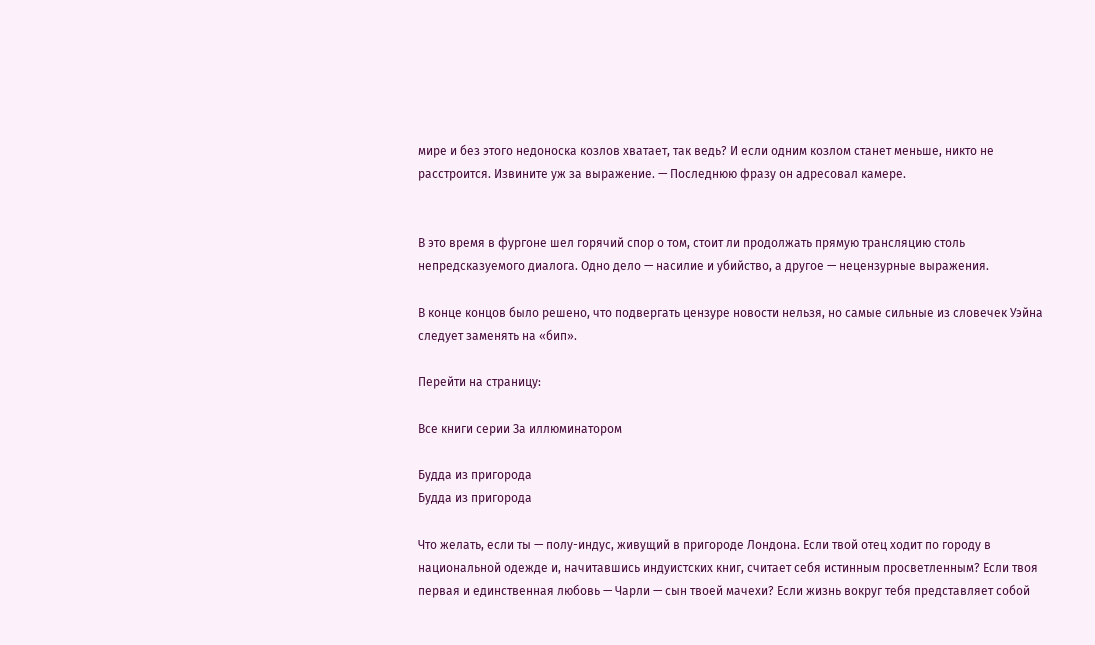мире и без этого недоноска козлов хватает, так ведь? И если одним козлом станет меньше, никто не расстроится. Извините уж за выражение. — Последнюю фразу он адресовал камере.


В это время в фургоне шел горячий спор о том, стоит ли продолжать прямую трансляцию столь непредсказуемого диалога. Одно дело — насилие и убийство, а другое — нецензурные выражения.

В конце концов было решено, что подвергать цензуре новости нельзя, но самые сильные из словечек Уэйна следует заменять на «бип».

Перейти на страницу:

Все книги серии За иллюминатором

Будда из пригорода
Будда из пригорода

Что желать, если ты — полу-индус, живущий в пригороде Лондона. Если твой отец ходит по городу в национальной одежде и, начитавшись индуистских книг, считает себя истинным просветленным? Если твоя первая и единственная любовь — Чарли — сын твоей мачехи? Если жизнь вокруг тебя представляет собой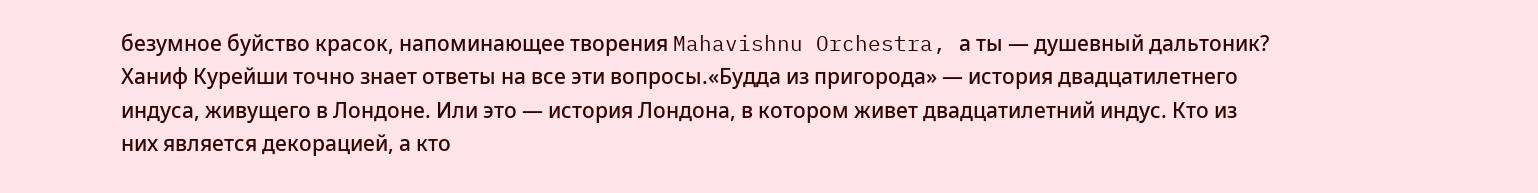безумное буйство красок, напоминающее творения Mahavishnu Orchestra, а ты — душевный дальтоник? Ханиф Курейши точно знает ответы на все эти вопросы.«Будда из пригорода» — история двадцатилетнего индуса, живущего в Лондоне. Или это — история Лондона, в котором живет двадцатилетний индус. Кто из них является декорацией, а кто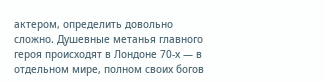актером, определить довольно сложно. Душевные метанья главного героя происходят в Лондоне 70-х — в отдельном мире, полном своих богов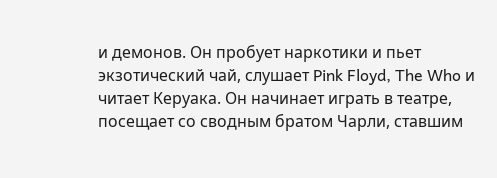и демонов. Он пробует наркотики и пьет экзотический чай, слушает Pink Floyd, The Who и читает Керуака. Он начинает играть в театре, посещает со сводным братом Чарли, ставшим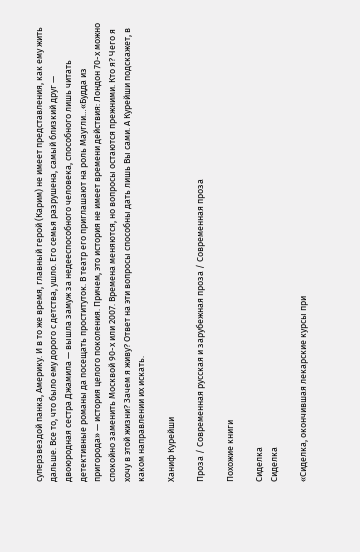суперзвездой панка, Америку. И в то же время, главный герой (Карим) не имеет представления, как ему жить дальше. Все то, что было ему дорого с детства, ушло. Его семья разрушена, самый близкий друг — двоюродная сестра Джамила — вышла замуж за недееспособного человека, способного лишь читать детективные романы да посещать проституток. В театр его приглашают на роль Маугли…«Будда из пригорода» — история целого поколения. Причем, это история не имеет времени действия: Лондон 70-х можно спокойно заменить Москвой 90-х или 2007. Времена меняются, но вопросы остаются прежними. Кто я? Чего я хочу в этой жизни? Зачем я живу? Ответ на эти вопросы способны дать лишь Вы сами. А Курейши подскажет, в каком направлении их искать.

Ханиф Курейши

Проза / Современная русская и зарубежная проза / Современная проза

Похожие книги

Сиделка
Сиделка

«Сиделка, окончившая лекарские курсы при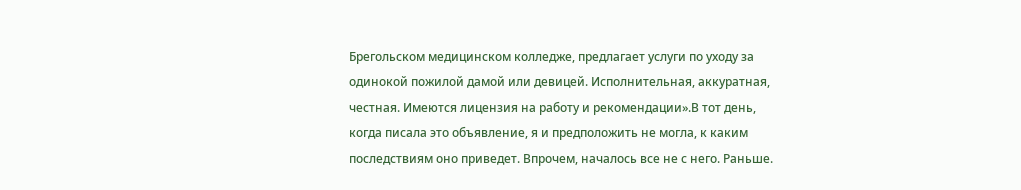Брегольском медицинском колледже, предлагает услуги по уходу за одинокой пожилой дамой или девицей. Исполнительная, аккуратная, честная. Имеются лицензия на работу и рекомендации».В тот день, когда писала это объявление, я и предположить не могла, к каким последствиям оно приведет. Впрочем, началось все не с него. Раньше.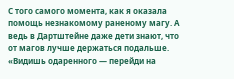С того самого момента, как я оказала помощь незнакомому раненому магу. А ведь в Дартштейне даже дети знают, что от магов лучше держаться подальше. «Видишь одаренного — перейди на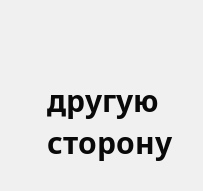другую сторону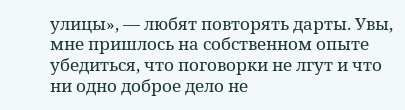улицы», — любят повторять дарты. Увы, мне пришлось на собственном опыте убедиться, что поговорки не лгут и что ни одно доброе дело не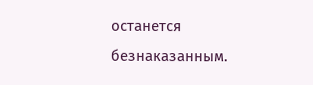останется безнаказанным.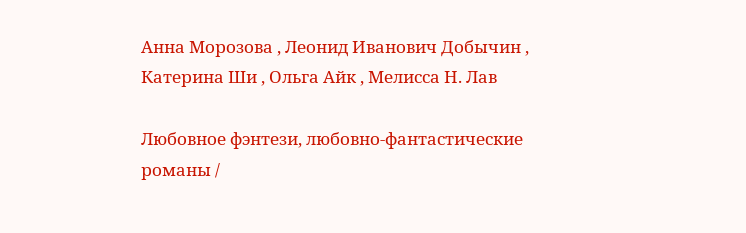Анна Морозова , Леонид Иванович Добычин , Катерина Ши , Ольга Айк , Мелисса Н. Лав

Любовное фэнтези, любовно-фантастические романы /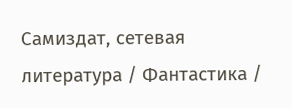Самиздат, сетевая литература / Фантастика /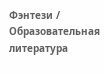Фэнтези / Образовательная литература